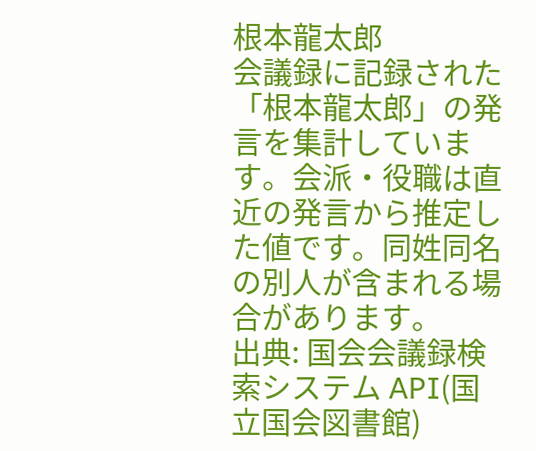根本龍太郎
会議録に記録された「根本龍太郎」の発言を集計しています。会派・役職は直近の発言から推定した値です。同姓同名の別人が含まれる場合があります。
出典: 国会会議録検索システム API(国立国会図書館)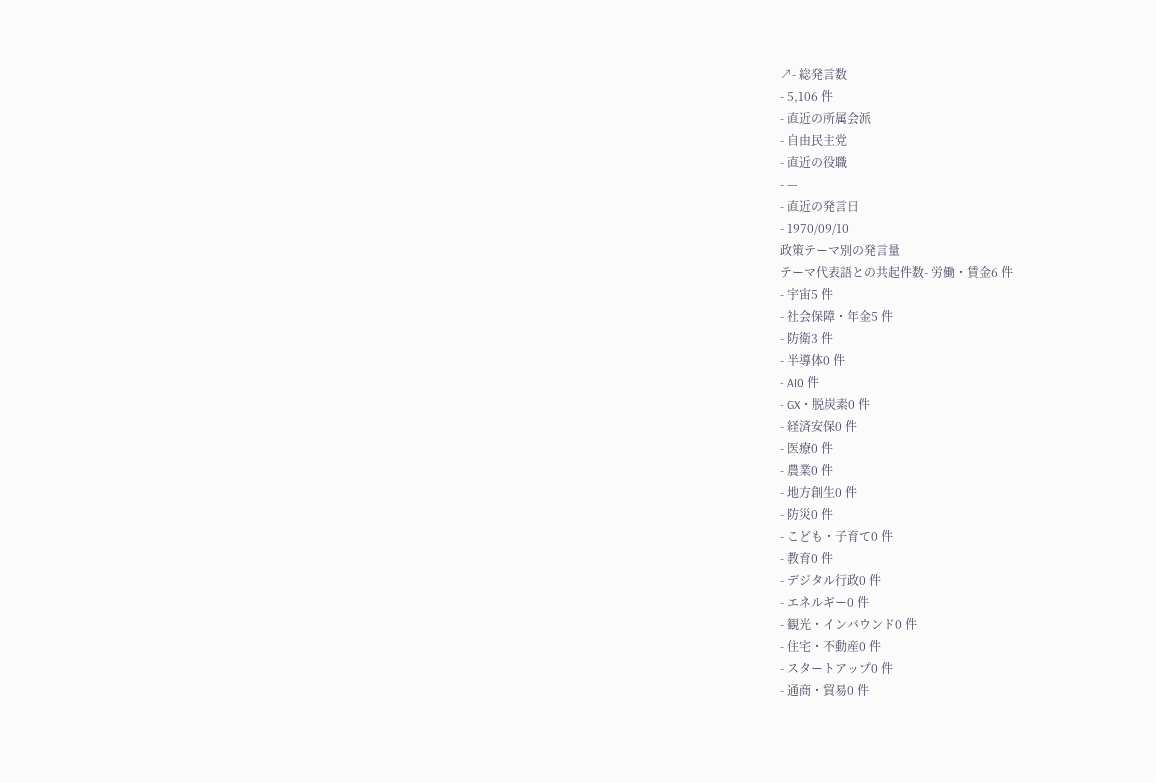↗- 総発言数
- 5,106 件
- 直近の所属会派
- 自由民主党
- 直近の役職
- —
- 直近の発言日
- 1970/09/10
政策テーマ別の発言量
テーマ代表語との共起件数- 労働・賃金6 件
- 宇宙5 件
- 社会保障・年金5 件
- 防衛3 件
- 半導体0 件
- AI0 件
- GX・脱炭素0 件
- 経済安保0 件
- 医療0 件
- 農業0 件
- 地方創生0 件
- 防災0 件
- こども・子育て0 件
- 教育0 件
- デジタル行政0 件
- エネルギー0 件
- 観光・インバウンド0 件
- 住宅・不動産0 件
- スタートアップ0 件
- 通商・貿易0 件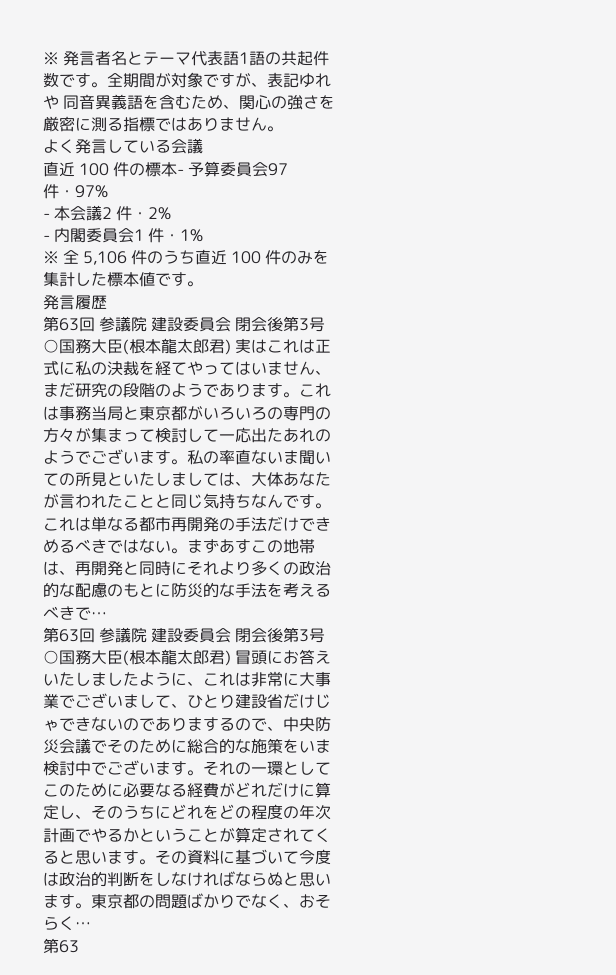※ 発言者名とテーマ代表語1語の共起件数です。全期間が対象ですが、表記ゆれや 同音異義語を含むため、関心の強さを厳密に測る指標ではありません。
よく発言している会議
直近 100 件の標本- 予算委員会97 件・97%
- 本会議2 件・2%
- 内閣委員会1 件・1%
※ 全 5,106 件のうち直近 100 件のみを集計した標本値です。
発言履歴
第63回 参議院 建設委員会 閉会後第3号
○国務大臣(根本龍太郎君) 実はこれは正式に私の決裁を経てやってはいません、まだ研究の段階のようであります。これは事務当局と東京都がいろいろの専門の方々が集まって検討して一応出たあれのようでございます。私の率直ないま聞いての所見といたしましては、大体あなたが言われたことと同じ気持ちなんです。これは単なる都市再開発の手法だけできめるべきではない。まずあすこの地帯は、再開発と同時にそれより多くの政治的な配慮のもとに防災的な手法を考えるべきで…
第63回 参議院 建設委員会 閉会後第3号
○国務大臣(根本龍太郎君) 冒頭にお答えいたしましたように、これは非常に大事業でございまして、ひとり建設省だけじゃできないのでありまするので、中央防災会議でそのために総合的な施策をいま検討中でございます。それの一環としてこのために必要なる経費がどれだけに算定し、そのうちにどれをどの程度の年次計画でやるかということが算定されてくると思います。その資料に基づいて今度は政治的判断をしなければならぬと思います。東京都の問題ばかりでなく、おそらく…
第63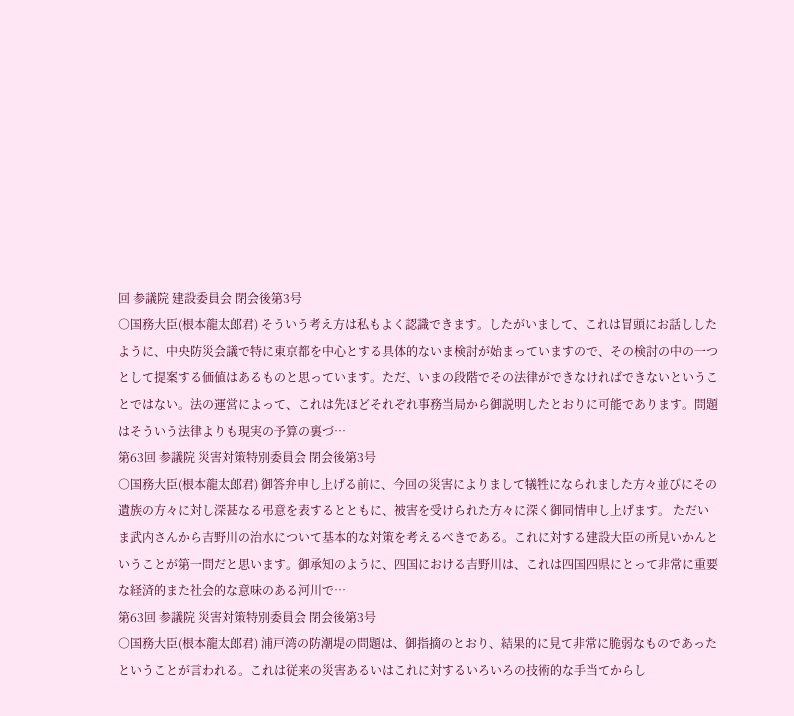回 参議院 建設委員会 閉会後第3号
○国務大臣(根本龍太郎君) そういう考え方は私もよく認識できます。したがいまして、これは冒頭にお話ししたように、中央防災会議で特に東京都を中心とする具体的ないま検討が始まっていますので、その検討の中の一つとして提案する価値はあるものと思っています。ただ、いまの段階でその法律ができなければできないということではない。法の運営によって、これは先ほどそれぞれ事務当局から御説明したとおりに可能であります。問題はそういう法律よりも現実の予算の裏づ…
第63回 参議院 災害対策特別委員会 閉会後第3号
○国務大臣(根本龍太郎君) 御答弁申し上げる前に、今回の災害によりまして犠牲になられました方々並びにその遺族の方々に対し深甚なる弔意を表するとともに、被害を受けられた方々に深く御同情申し上げます。 ただいま武内さんから吉野川の治水について基本的な対策を考えるべきである。これに対する建設大臣の所見いかんということが第一問だと思います。御承知のように、四国における吉野川は、これは四国四県にとって非常に重要な経済的また社会的な意味のある河川で…
第63回 参議院 災害対策特別委員会 閉会後第3号
○国務大臣(根本龍太郎君) 浦戸湾の防潮堤の問題は、御指摘のとおり、結果的に見て非常に脆弱なものであったということが言われる。これは従来の災害あるいはこれに対するいろいろの技術的な手当てからし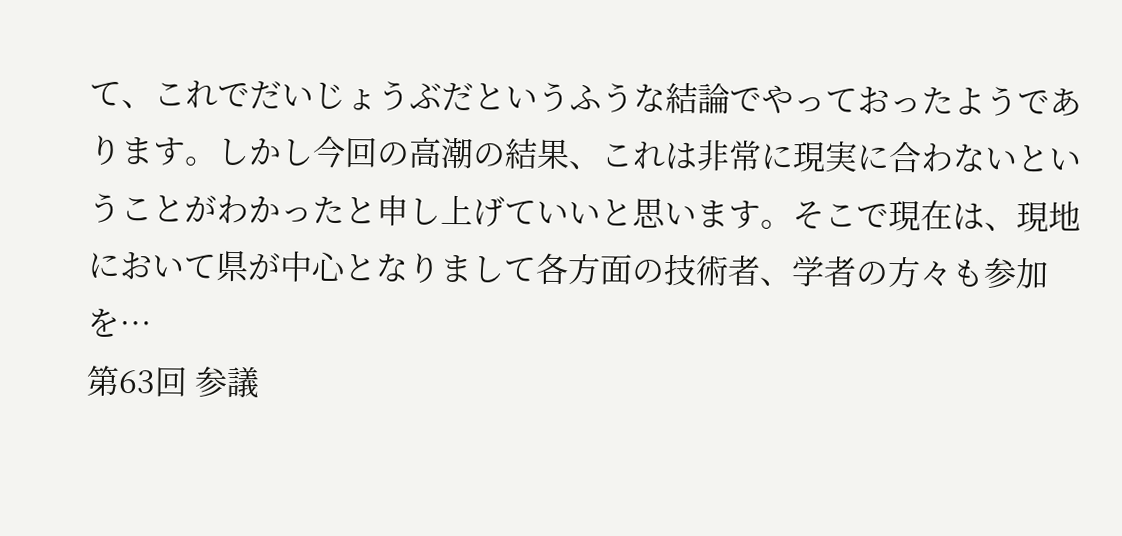て、これでだいじょうぶだというふうな結論でやっておったようであります。しかし今回の高潮の結果、これは非常に現実に合わないということがわかったと申し上げていいと思います。そこで現在は、現地において県が中心となりまして各方面の技術者、学者の方々も参加を…
第63回 参議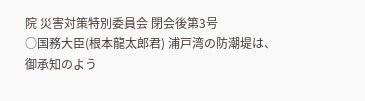院 災害対策特別委員会 閉会後第3号
○国務大臣(根本龍太郎君) 浦戸湾の防潮堤は、御承知のよう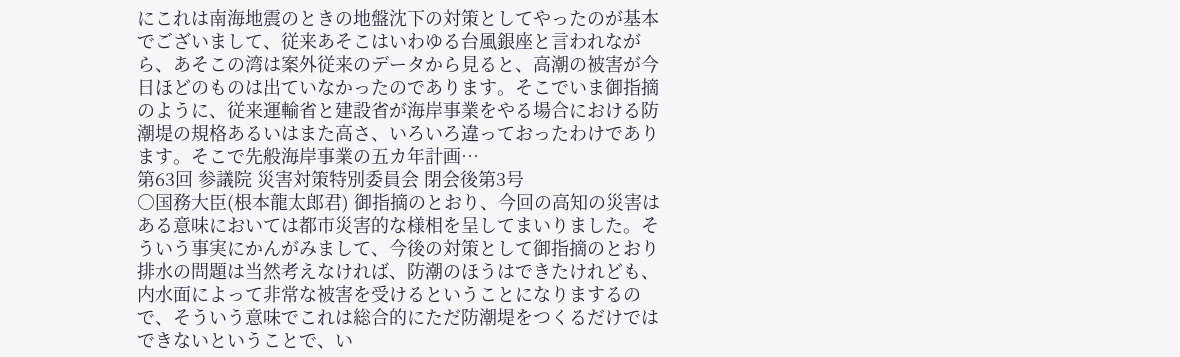にこれは南海地震のときの地盤沈下の対策としてやったのが基本でございまして、従来あそこはいわゆる台風銀座と言われながら、あそこの湾は案外従来のデータから見ると、高潮の被害が今日ほどのものは出ていなかったのであります。そこでいま御指摘のように、従来運輸省と建設省が海岸事業をやる場合における防潮堤の規格あるいはまた高さ、いろいろ違っておったわけであります。そこで先般海岸事業の五カ年計画…
第63回 参議院 災害対策特別委員会 閉会後第3号
○国務大臣(根本龍太郎君) 御指摘のとおり、今回の高知の災害はある意味においては都市災害的な様相を呈してまいりました。そういう事実にかんがみまして、今後の対策として御指摘のとおり排水の問題は当然考えなければ、防潮のほうはできたけれども、内水面によって非常な被害を受けるということになりまするので、そういう意味でこれは総合的にただ防潮堤をつくるだけではできないということで、い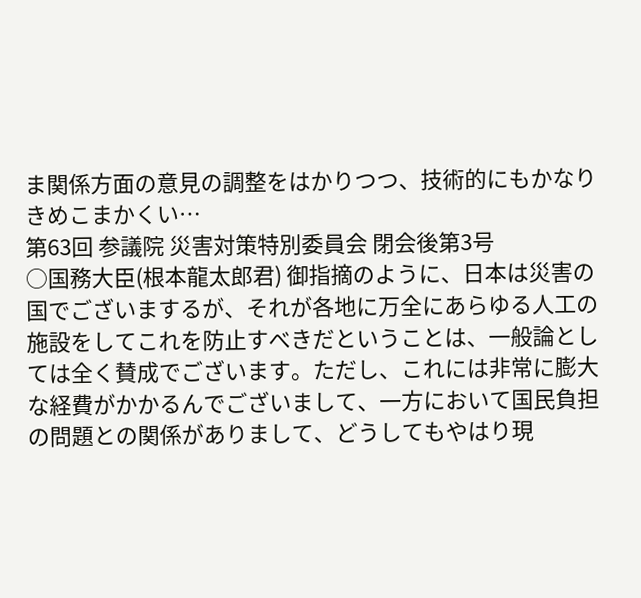ま関係方面の意見の調整をはかりつつ、技術的にもかなりきめこまかくい…
第63回 参議院 災害対策特別委員会 閉会後第3号
○国務大臣(根本龍太郎君) 御指摘のように、日本は災害の国でございまするが、それが各地に万全にあらゆる人工の施設をしてこれを防止すべきだということは、一般論としては全く賛成でございます。ただし、これには非常に膨大な経費がかかるんでございまして、一方において国民負担の問題との関係がありまして、どうしてもやはり現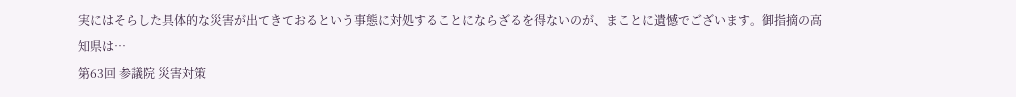実にはそらした具体的な災害が出てきておるという事態に対処することにならざるを得ないのが、まことに遺憾でございます。御指摘の高知県は…
第63回 参議院 災害対策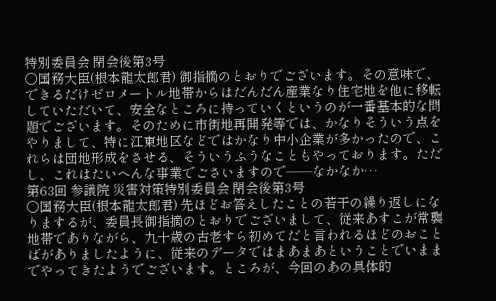特別委員会 閉会後第3号
○国務大臣(根本龍太郎君) 御指摘のとおりでございます。その意味で、できるだけゼロメートル地帯からはだんだん産業なり住宅地を他に移転していただいて、安全なところに持っていくというのが一番基本的な問題でございます。そのために市街地再開発等では、かなりそういう点をやりまして、特に江東地区などではかなり中小企業が多かったので、これらは団地形成をさせる、そういうふうなこともやっております。ただし、これはたいへんな事業でごさいますので——なかなか…
第63回 参議院 災害対策特別委員会 閉会後第3号
○国務大臣(根本龍太郎君) 先ほどお答えしたことの若干の繰り返しになりまするが、委員長御指摘のとおりでございまして、従来あすこが常襲地帯でありながら、九十歳の古老すら初めてだと言われるほどのおことばがありましたように、従来のデータではまあまあということでいままでやってきたようでございます。ところが、今回のあの具体的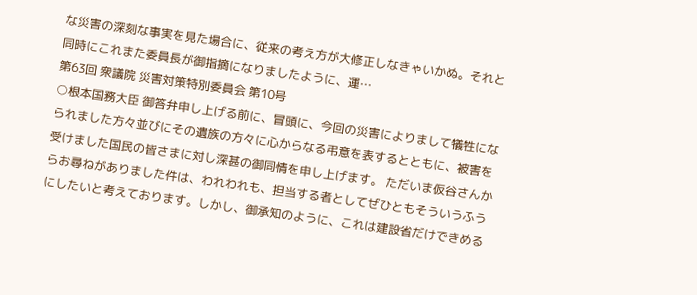な災害の深刻な事実を見た場合に、従来の考え方が大修正しなきゃいかぬ。それと同時にこれまた委員長が御指摘になりましたように、運…
第63回 衆議院 災害対策特別委員会 第10号
○根本国務大臣 御答弁申し上げる前に、冒頭に、今回の災害によりまして犠牲になられました方々並びにその遺族の方々に心からなる弔意を表するとともに、被害を受けました国民の皆さまに対し深甚の御同情を申し上げます。 ただいま仮谷さんからお尋ねがありました件は、われわれも、担当する者としてぜひともそういうふうにしたいと考えております。しかし、御承知のように、これは建設省だけできめる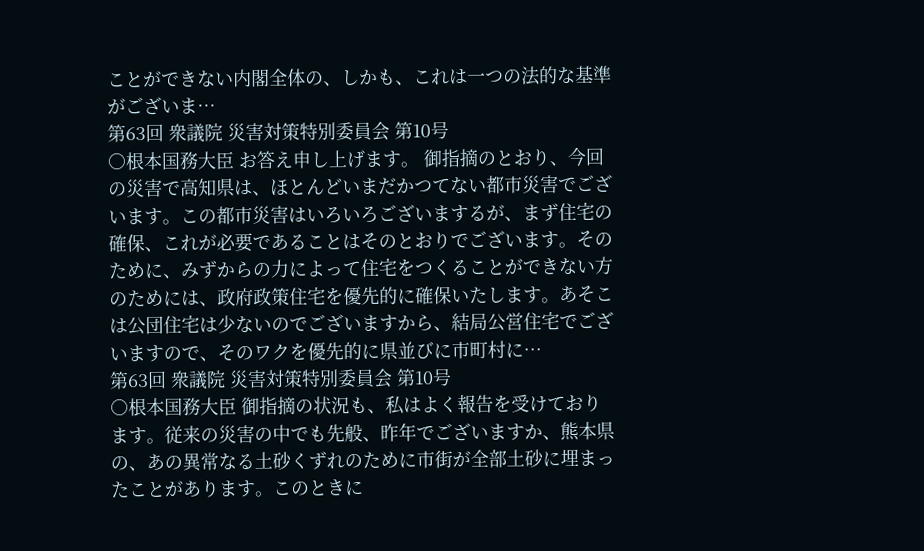ことができない内閣全体の、しかも、これは一つの法的な基準がございま…
第63回 衆議院 災害対策特別委員会 第10号
○根本国務大臣 お答え申し上げます。 御指摘のとおり、今回の災害で高知県は、ほとんどいまだかつてない都市災害でございます。この都市災害はいろいろございまするが、まず住宅の確保、これが必要であることはそのとおりでございます。そのために、みずからの力によって住宅をつくることができない方のためには、政府政策住宅を優先的に確保いたします。あそこは公団住宅は少ないのでございますから、結局公営住宅でございますので、そのワクを優先的に県並びに市町村に…
第63回 衆議院 災害対策特別委員会 第10号
○根本国務大臣 御指摘の状況も、私はよく報告を受けております。従来の災害の中でも先般、昨年でございますか、熊本県の、あの異常なる土砂くずれのために市街が全部土砂に埋まったことがあります。このときに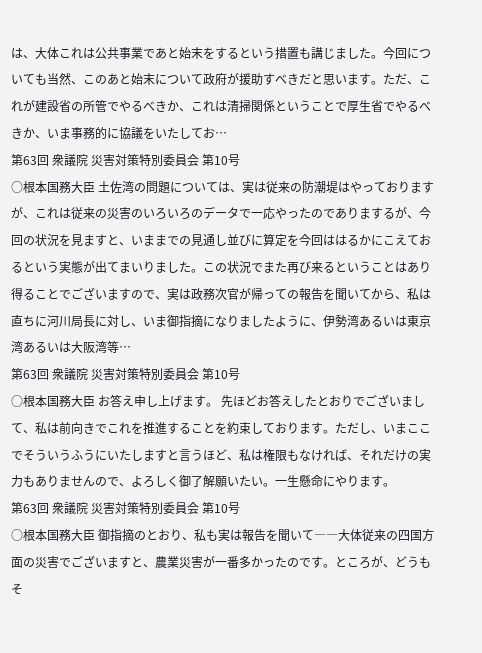は、大体これは公共事業であと始末をするという措置も講じました。今回についても当然、このあと始末について政府が援助すべきだと思います。ただ、これが建設省の所管でやるべきか、これは清掃関係ということで厚生省でやるべきか、いま事務的に協議をいたしてお…
第63回 衆議院 災害対策特別委員会 第10号
○根本国務大臣 土佐湾の問題については、実は従来の防潮堤はやっておりますが、これは従来の災害のいろいろのデータで一応やったのでありまするが、今回の状況を見ますと、いままでの見通し並びに算定を今回ははるかにこえておるという実態が出てまいりました。この状況でまた再び来るということはあり得ることでございますので、実は政務次官が帰っての報告を聞いてから、私は直ちに河川局長に対し、いま御指摘になりましたように、伊勢湾あるいは東京湾あるいは大阪湾等…
第63回 衆議院 災害対策特別委員会 第10号
○根本国務大臣 お答え申し上げます。 先ほどお答えしたとおりでございまして、私は前向きでこれを推進することを約束しております。ただし、いまここでそういうふうにいたしますと言うほど、私は権限もなければ、それだけの実力もありませんので、よろしく御了解願いたい。一生懸命にやります。
第63回 衆議院 災害対策特別委員会 第10号
○根本国務大臣 御指摘のとおり、私も実は報告を聞いて――大体従来の四国方面の災害でございますと、農業災害が一番多かったのです。ところが、どうもそ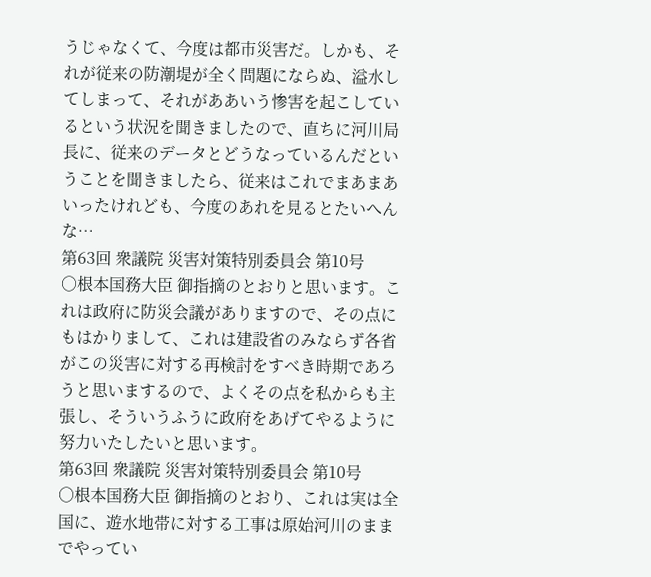うじゃなくて、今度は都市災害だ。しかも、それが従来の防潮堤が全く問題にならぬ、溢水してしまって、それがああいう惨害を起こしているという状況を聞きましたので、直ちに河川局長に、従来のデータとどうなっているんだということを聞きましたら、従来はこれでまあまあいったけれども、今度のあれを見るとたいへんな…
第63回 衆議院 災害対策特別委員会 第10号
○根本国務大臣 御指摘のとおりと思います。これは政府に防災会議がありますので、その点にもはかりまして、これは建設省のみならず各省がこの災害に対する再検討をすべき時期であろうと思いまするので、よくその点を私からも主張し、そういうふうに政府をあげてやるように努力いたしたいと思います。
第63回 衆議院 災害対策特別委員会 第10号
○根本国務大臣 御指摘のとおり、これは実は全国に、遊水地帯に対する工事は原始河川のままでやってい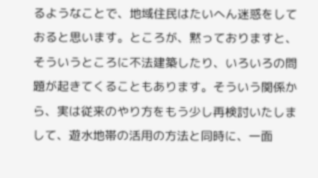るようなことで、地域住民はたいへん迷惑をしておると思います。ところが、黙っておりますと、そういうところに不法建築したり、いろいろの問題が起きてくることもあります。そういう関係から、実は従来のやり方をもう少し再検討いたしまして、遊水地帯の活用の方法と同時に、一面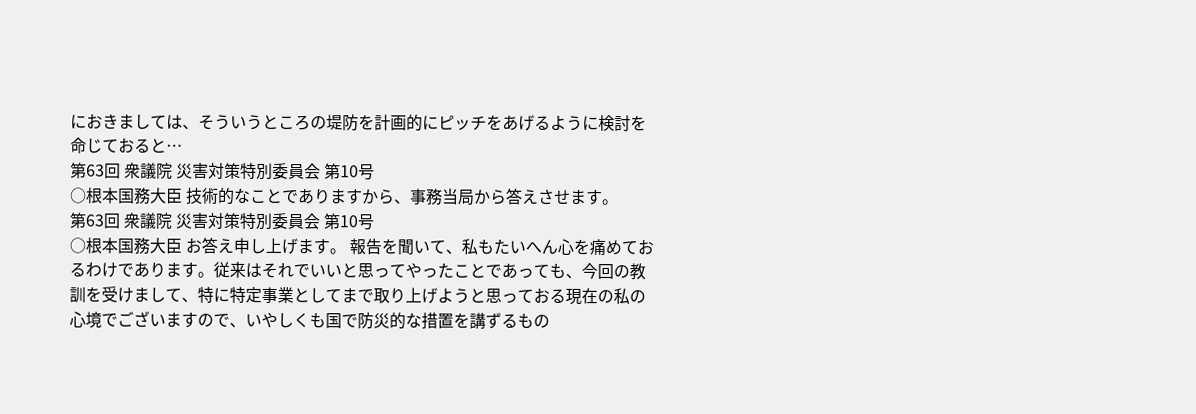におきましては、そういうところの堤防を計画的にピッチをあげるように検討を命じておると…
第63回 衆議院 災害対策特別委員会 第10号
○根本国務大臣 技術的なことでありますから、事務当局から答えさせます。
第63回 衆議院 災害対策特別委員会 第10号
○根本国務大臣 お答え申し上げます。 報告を聞いて、私もたいへん心を痛めておるわけであります。従来はそれでいいと思ってやったことであっても、今回の教訓を受けまして、特に特定事業としてまで取り上げようと思っておる現在の私の心境でございますので、いやしくも国で防災的な措置を講ずるもの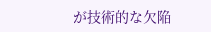が技術的な欠陥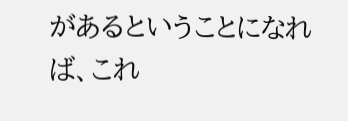があるということになれば、これ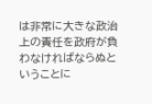は非常に大きな政治上の責任を政府が負わなければならぬということに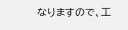なりますので、工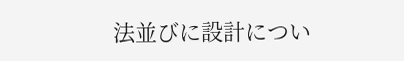法並びに設計につい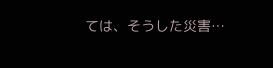ては、そうした災害…